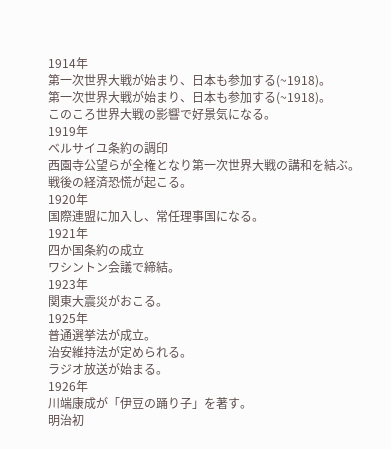1914年
第一次世界大戦が始まり、日本も参加する(~1918)。
第一次世界大戦が始まり、日本も参加する(~1918)。
このころ世界大戦の影響で好景気になる。
1919年
ベルサイユ条約の調印
西園寺公望らが全権となり第一次世界大戦の講和を結ぶ。
戦後の経済恐慌が起こる。
1920年
国際連盟に加入し、常任理事国になる。
1921年
四か国条約の成立
ワシントン会議で締結。
1923年
関東大震災がおこる。
1925年
普通選挙法が成立。
治安維持法が定められる。
ラジオ放送が始まる。
1926年
川端康成が「伊豆の踊り子」を著す。
明治初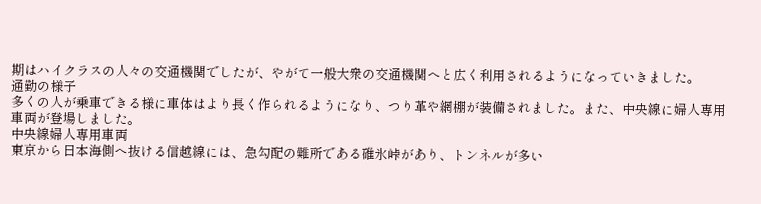期はハイクラスの人々の交通機関でしたが、やがて一般大衆の交通機関へと広く利用されるようになっていきました。
通勤の様子
多くの人が乗車できる様に車体はより長く作られるようになり、つり革や網棚が装備されました。また、中央線に婦人専用車両が登場しました。
中央線婦人専用車両
東京から日本海側へ抜ける信越線には、急勾配の難所である碓氷峠があり、トンネルが多い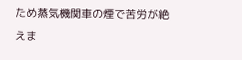ため蒸気機関車の煙で苦労が絶えま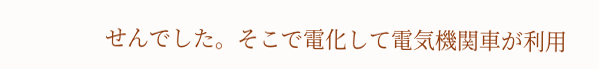せんでした。そこで電化して電気機関車が利用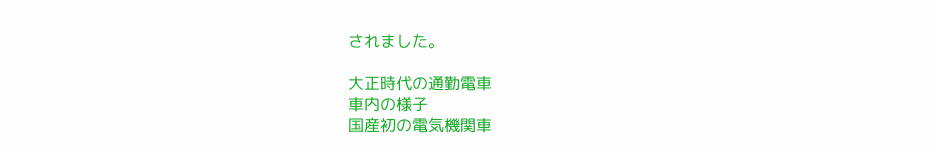されました。

大正時代の通勤電車
車内の様子
国産初の電気機関車